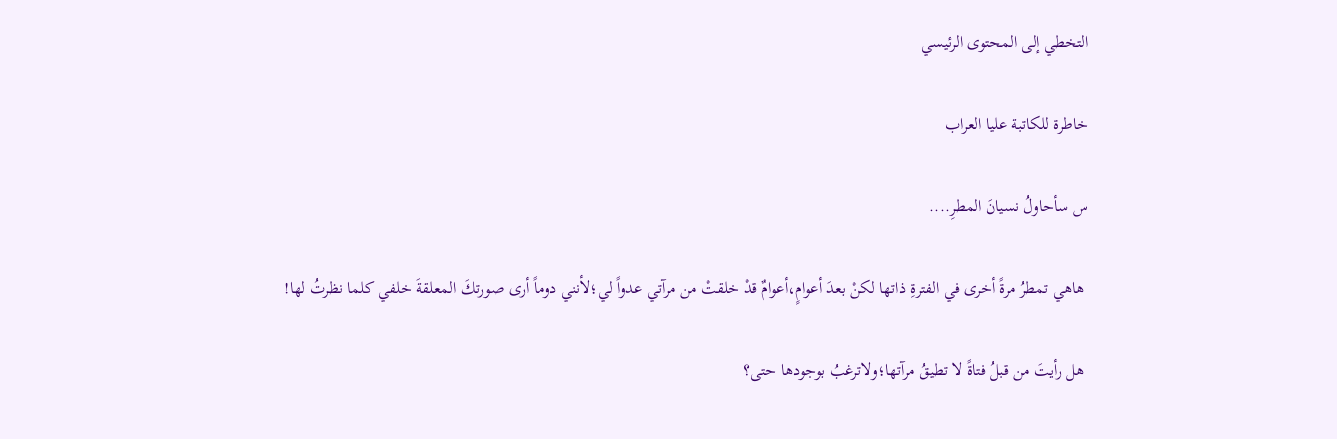التخطي إلى المحتوى الرئيسي

خاطرة للكاتبة عليا العراب

س سأحاولُ نسيانَ المطرِ....

 هاهي تمطرُ مرةً أخرى في الفترةِ ذاتها لكنْ بعدَ أعوامٍ،أعوامٌ قدْ خلقتْ من مرآتي عدواً لي؛لأنني دوماً أرى صورتكَ المعلقةَ خلفي كلما نظرتُ لها!

 هل رأيتَ من قبلُ فتاةً لا تطيقُ مرآتها؛ولاترغبُ بوجودها حتى؟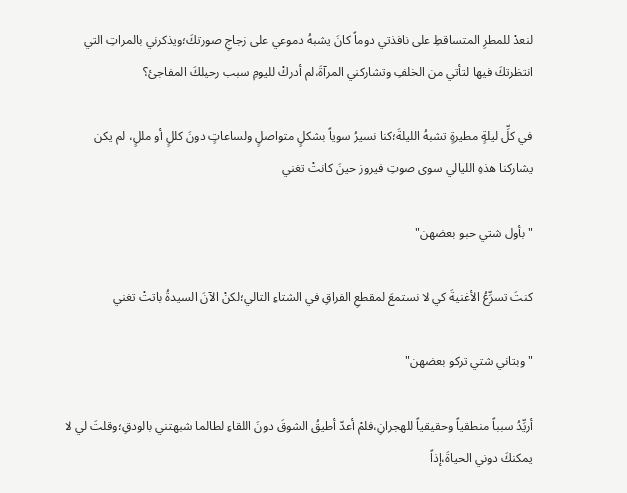لنعدْ للمطرِ المتساقطِ على نافذتي دوماً كانَ يشبهُ دموعي على زجاجِ صورتكَ؛ويذكرني بالمراتِ التي انتظرتكَ فيها لتأتي من الخلفِ وتشاركني المرآةَ،لم أدركْ لليومِ سبب رحيلكَ المفاجئ؟

في كلِّ ليلةٍ مطيرةٍ تشبهُ الليلةَ؛كنا نسيرُ سوياً بشكلٍ متواصلٍ ولساعاتٍ دونَ كللٍ أو مللٍ، لم يكن يشاركنا هذهِ الليالي سوى صوتِ فيروز حينَ كانتْ تغني

"بأول شتي حبو بعضهن"

كنتَ تسرِّعُ الأغنيةَ كي لا نستمعَ لمقطعِ الفراقِ في الشتاءِ التالي؛لكنْ الآنَ السيدةُ باتتْ تغني

"وبتاني شتي تركو بعضهن"

أريِّدُ سبباً منطقياً وحقيقياً للهجرانِ،فلمْ أعدّ أطيقُ الشوقَ دونَ اللقاءِ لطالما شبهتني بالودقِ؛وقلتَ لي لا يمكنكَ دوني الحياةَ،إذاً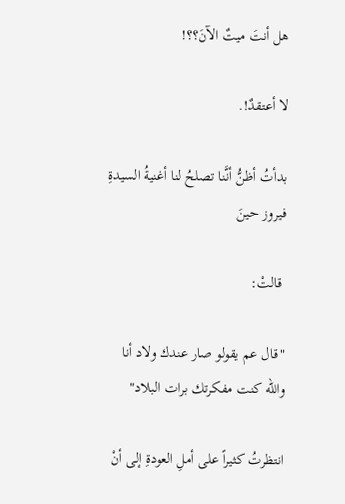هل أنتَ ميتٌ الآنَ؟؟!

لا أعتقدٌ!.

بدأتُ أظنُّ أنَّنا تصلحُ لنا أغنيةُ السيدةِ فيروز حينَ

 قالتْ:

"قال عم يقولو صار عندك ولاد أنا والله كنت مفكرتك برات البلاد"

انتظرتُ كثيراً على أملِ العودةِ إلى أنْ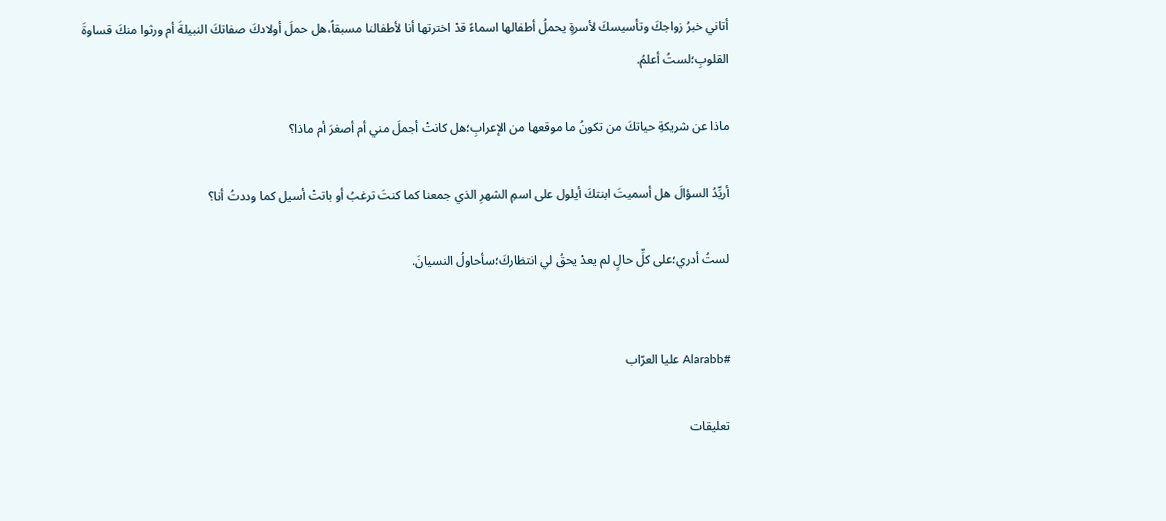أتاني خبرُ زواجكَ وتأسيسكَ لأسرةٍ يحملُ أطفالها اسماءً قدْ اخترتها أنا لأطفالنا مسبقاً،هل حملَ أولادكَ صفاتكَ النبيلةَ أم ورثوا منكَ قساوةَ القلوبِ؛لستُ أعلمُ.

ماذا عن شريكةِ حياتكَ من تكونُ ما موقعها من الإعرابِ؛هل كانتْ أجملَ مني أم أصغرَ أم ماذا؟

أريِّدُ السؤالَ هل أسميتَ ابنتكَ أيلول على اسمِ الشهرِ الذي جمعنا كما كنتَ ترغبُ أو باتتْ أسيل كما وددتُ أنا؟

لستُ أدري؛على كلِّ حالٍ لم يعدْ يحقُ لي انتظاركَ؛سأحاولُ النسيانَ.


#Alarabb عليا العرّاب

تعليقات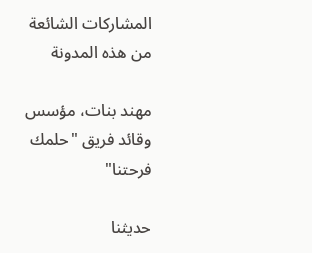المشاركات الشائعة من هذه المدونة

مهند بنات، مؤسس وقائد فريق "حلمك فرحتنا"

حديثنا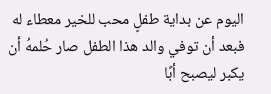اليوم عن بداية طفلٍ محب للخير معطاء له فبعد أن توفي والد هذا الطفل صار حُلمهُ أن يكبر ليصبح أبًا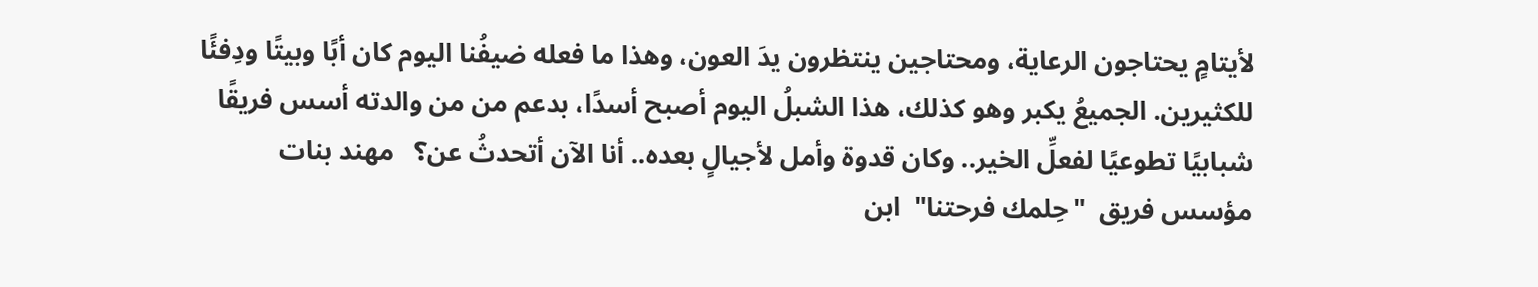لأيتامٍ يحتاجون الرعاية، ومحتاجين ينتظرون يدَ العون، وهذا ما فعله ضيفُنا اليوم كان أبًا وبيتًا ودِفئًا للكثيرين. الجميعُ يكبر وهو كذلك، هذا الشبلُ اليوم أصبح أسدًا، بدعم من من والدته أسس فريقًا شبابيًا تطوعيًا لفعلِّ الخير.. وكان قدوة وأمل لأجيالٍ بعده.. أنا الآن أتحدثُ عن؟   مهند بنات  مؤسس فريق  "حِلمك فرحتنا"  ابن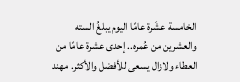الخامسة عشَرة عامًا اليوم يبلغُ السته والعشرين من عُمره.. إحدى عشرة عامًا من العطاء ولازال يسعى للأفضل والأكثر. مهند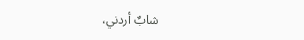شابٌ أردني،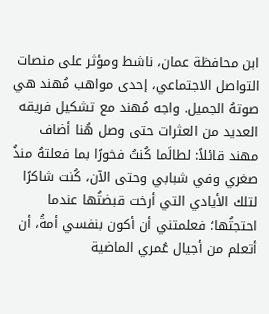ابن محافظة عمان، ناشط ومؤثر على منصات التواصل الاجتماعي، إحدى مواهب مُهند هي صوتهُ الجميل. واجه مُهند مع تشكيل فريقه العديد من العثرات حتى وصل هُنا أضاف مهند قائلاً: لطالَما كُنتُ فخورًا بما فعلتهُ منذُ صغري وفي شبابي وحتى الآن، كُنت شاكرًا لتلك الأيادي التي أرخت قبضتُها عندما احتجتُها؛ فعلمتني أن أكون بنفسي أمةُ، أن أتعلم من أجيال عُمري الماضية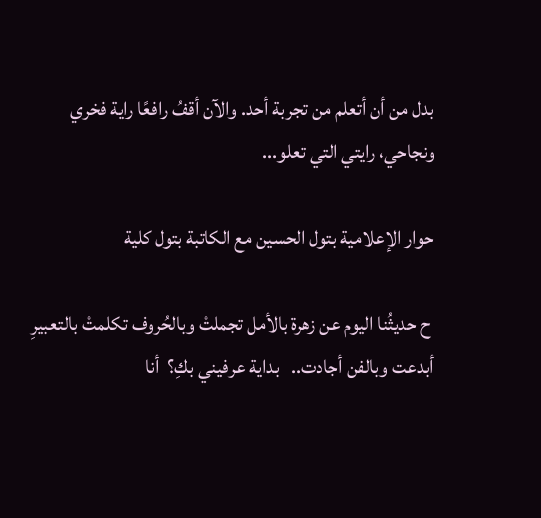بدل من أن أتعلم من تجربة أحد. والآن أقفُ رافعًا راية فخري ونجاحي، رايتي التي تعلو...

حوار الإعلامية بتول الحسين مع الكاتبة بتول كلية

 ح حديثُنا اليوم عن زهرة بالأمل تجملتْ وبالحُروف تكلمتْ بالتعبيرِ أبدعت وبالفن أجادت..   بداية عرفيني بكِ؟  أنا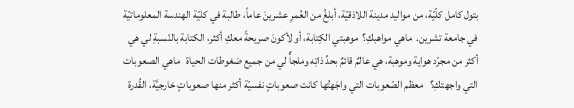بتول كامل كلّيّة، من مواليد مدينة اللاذقيّة، أبلغُ من العُمرِ عشرينَ عاماً، طالبة في كليّة الهندسة المعلوماتيّة في جامعة تشرين.  ماهي مواهبكِ؟  موهبتي الكِتابة، أو لأكونَ صريحةً معكِ أكثر، الكتابة بالنّسبةِ لي هي أكثر من مجرّد هواية وموهبة، هي عالمٌ قائمٌ بحدِّ ذاتِه وملجأٌ لي من جميع ضغوطات الحياة   ماهي الصعوبات التي واجهتكِ؟   معظم الصّعوبات التي واجَهتُها كانت صعوباتٍ نفسيّة أكثر منها صعوباتٍ خارجيَّة، القُدرة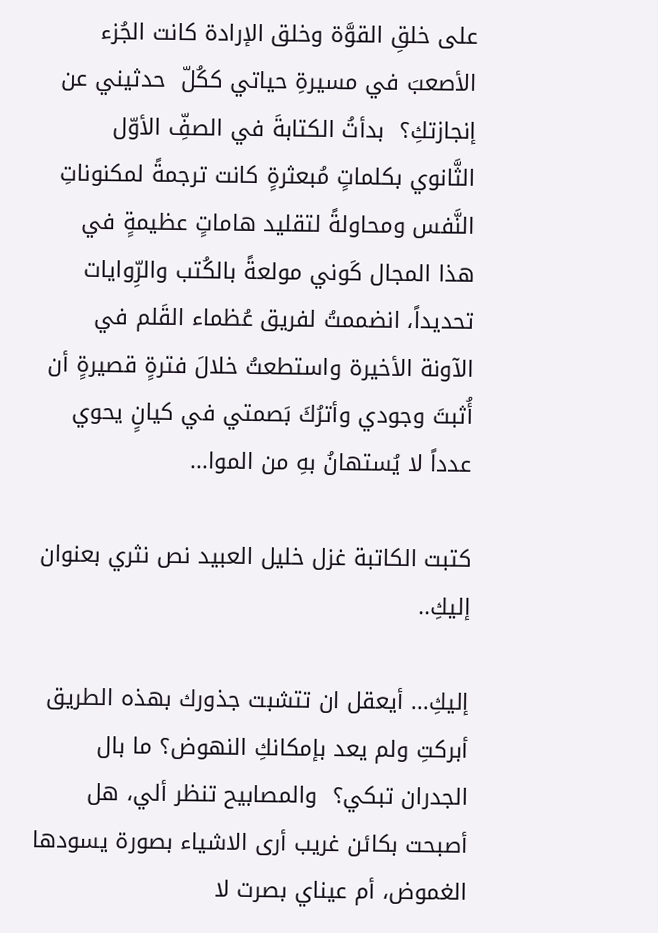على خلقِ القوَّة وخلق الإرادة كانت الجُزء الأصعبَ في مسيرةِ حياتي ككُلّ  حدثيني عن إنجازتكِ؟  بدأتُ الكتابةَ في الصفِّ الأوّل الثَّانوي بكلماتٍ مُبعثرةٍ كانت ترجمةً لمكنوناتِ النَّفس ومحاولةً لتقليد هاماتٍ عظيمةٍ في هذا المجال كَوني مولعةً بالكُتب والرِّوايات تحديداً، انضممتُ لفريق عُظماء القَلم في الآونة الأخيرة واستطعتُ خلالَ فترةٍ قصيرةٍ أن أُثبتَ وجودي وأترُكَ بَصمتي في كيانٍ يحوي عدداً لا يُستهانُ بهِ من الموا...

كتبت الكاتبة غزل خليل العبيد نص نثري بعنوان إليكِ..

إليكِ... أيعقل ان تتشبت جذورك بهذه الطريق أبركتِ ولم يعد بإمكانكِ النهوض؟ ما بال الجدران تبكي؟  والمصابيح تنظر ألي، هل أصبحت بكائن غريب أرى الاشياء بصورة يسودها الغموض، أم عيناي بصرت لا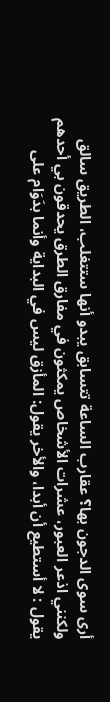أرى سوى الدجون بها؟ عقارب الساعة تتسابق يبدو أنها ستتغلب، الطريق سالق ولكنني اذعر العبور، عشرات الأشخاص يمكثون في مفارق الطرق يحدقون بي أحدهم يقول : لا أستطيع أن أبدا، والأخر يقول: المأزق ليس في البداية وأنما بدَوَام على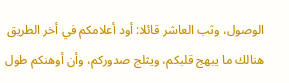الوصول، وثب العاشر قائلا: أود أعلامكم في أخر الطريق هنالك ما يبهج قلبكم، ويثلج صدوركم، وأن أوهنكم طول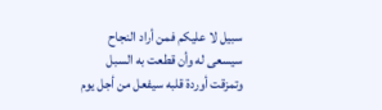سبيل لا عليكم فمن أراد النجاح سيسعى له وأن قطعت به السبل وتمزقت أوردة قلبه سيفعل من أجل يوم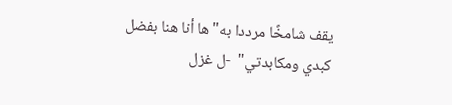يقف شامخًا مرددا به"ها أنا هنا بفضل كبدي ومكابدتي"  -ل غزل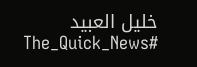خليل العبيد #The_Quick_News